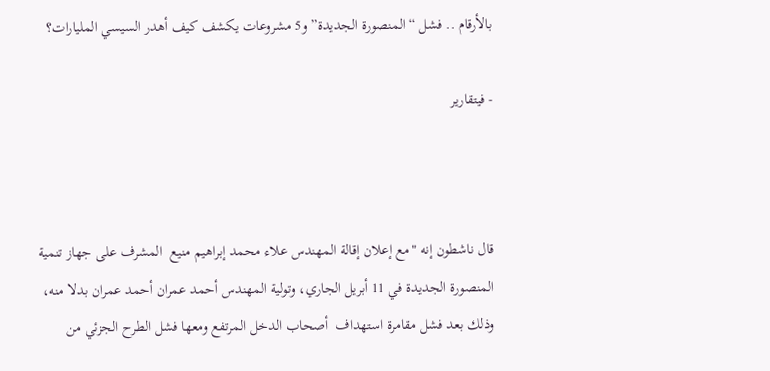بالأرقام .. فشل “المنصورة الجديدة” و5 مشروعات يكشف كيف أهدر السيسي المليارات؟

- فيتقارير



قال ناشطون إنه "مع إعلان إقالة المهندس علاء محمد إبراهيم منيع  المشرف على جهاز تنمية المنصورة الجديدة في 11 أبريل الجاري، وتولية المهندس أحمد عمران أحمد عمران بدلا منه، وذلك بعد فشل مقامرة استهداف  أصحاب الدخل المرتفع ومعها فشل الطرح الجزئي من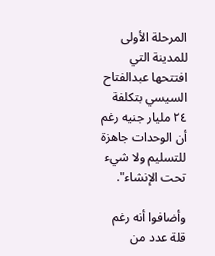المرحلة الأولى للمدينة التي افتتحها عبدالفتاح السيسي بتكلفة ٢٤ مليار جنيه رغم أن الوحدات جاهزة للتسليم ولا شيء تحت الإنشاء".

وأضافوا أنه رغم قلة عدد من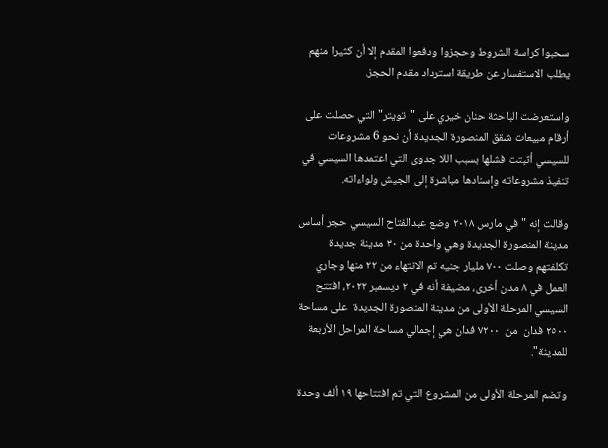سحبوا كراسة الشروط وحجزوا ودفعوا المقدم إلا أن كثيرا منهم يطلب الاستفسار عن طريقة استرداد مقدم الحجز.

واستعرضت الباحثة حنان خيري على "تويتر" التي حصلت على أرقام مبيعات شقق المنصورة الجديدة أن نحو 6 مشروعات للسيسي أثبتت فشلها بسبب اللا جدوى التي اعتمدها السيسي في تنفيذ مشروعاته وإسنادها مباشرة إلى الجيش ولواءاته.

وقالت إنه "في مارس ٢٠١٨ وضع عبدالفتاح السيسي حجر أساس مدينة المنصورة الجديدة وهي واحدة من ٣٠ مدينة جديدة تكلفتهم وصلت ٧٠٠ مليار جنيه تم الانتهاء من ٢٢ منها وجاري العمل في ٨ مدن أخرى، مضيفة أنه في ٢ ديسمبر ٢٠٢٢، افتتح السيسي المرحلة الأولى من مدينة المنصورة الجديدة  على مساحة ٢٥٠٠ فدان  من  ٧٢٠٠ فدان هي إجمالي مساحة المراحل الأربعة  للمدينة".

وتضم المرحلة الأولى من المشروع التي تم افتتاحها ١٩ ألف وحدة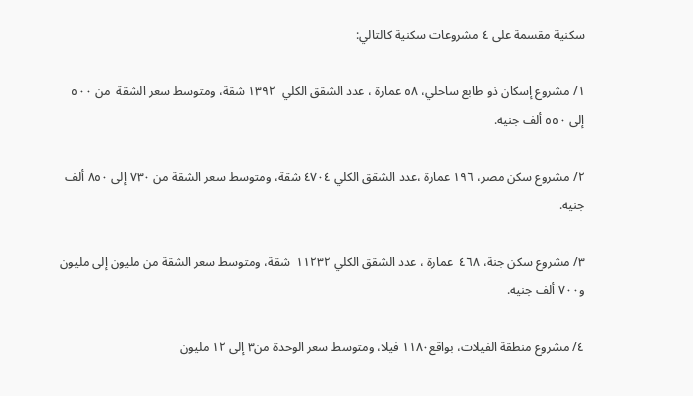سكنية مقسمة على ٤ مشروعات سكنية كالتالي:

١/ مشروع إسكان ذو طابع ساحلي، ٥٨ عمارة ، عدد الشقق الكلي  ١٣٩٢ شقة، ومتوسط سعر الشقة  من ٥٠٠ إلى ٥٥٠ ألف جنيه.

٢/ مشروع سكن مصر، ١٩٦ عمارة ،عدد الشقق الكلي ٤٧٠٤ شقة، ومتوسط سعر الشقة من ٧٣٠ إلى ٨٥٠ ألف جنيه.

٣/ مشروع سكن جنة، ٤٦٨  عمارة ، عدد الشقق الكلي ١١٢٣٢  شقة، ومتوسط سعر الشقة من مليون إلى مليون و٧٠٠ ألف جنيه.

٤/ مشروع منطقة الفيلات، بواقع١١٨٠ فيلا، ومتوسط سعر الوحدة من٣ إلى ١٢ مليون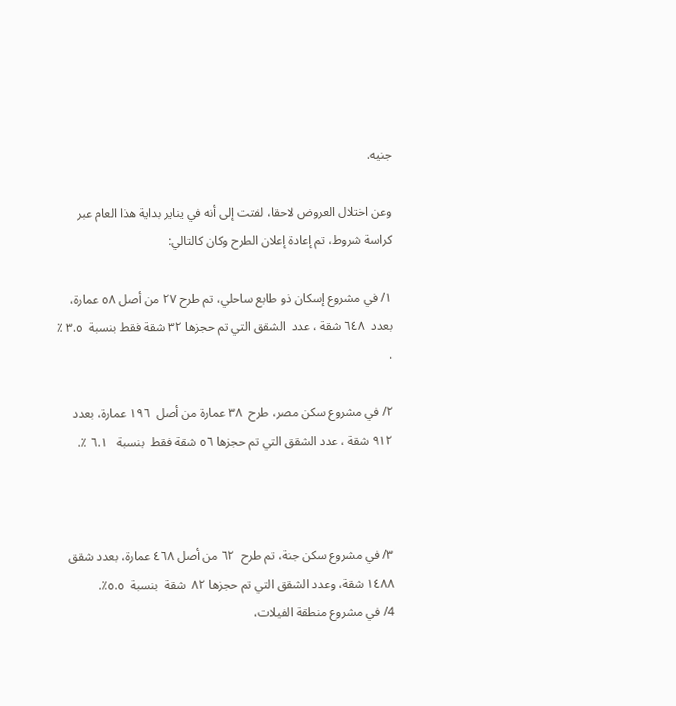جنيه.

وعن اختلال العروض لاحقا، لفتت إلى أنه في يناير بداية هذا العام عبر كراسة شروط، تم إعادة إعلان الطرح وكان كالتالي:

١/ في مشروع إسكان ذو طابع ساحلي، تم طرح ٢٧ من أصل ٥٨ عمارة، بعدد  ٦٤٨ شقة ، عدد  الشقق التي تم حجزها ٣٢ شقة فقط بنسبة  ٣.٥ ٪ .

٢/ في مشروع سكن مصر، طرح  ٣٨ عمارة من أصل  ١٩٦ عمارة، بعدد ٩١٢ شقة ، عدد الشقق التي تم حجزها ٥٦ شقة فقط  بنسبة   ٦.١ ٪.



٣/ في مشروع سكن جنة، تم طرح  ٦٢ من أصل ٤٦٨ عمارة، بعدد شقق  ١٤٨٨ شقة، وعدد الشقق التي تم حجزها ٨٢  شقة  بنسبة  ٥.٥٪.
4/ في مشروع منطقة الفيلات،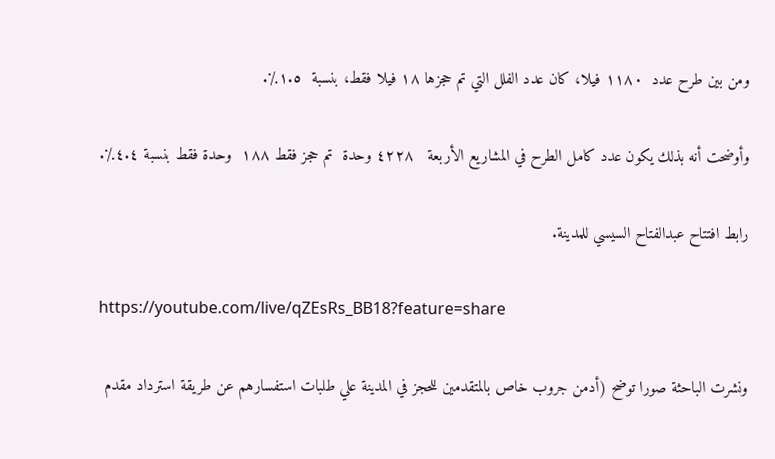ومن بين طرح عدد  ١١٨٠ فيلا، كان عدد الفلل التي تم حجزها ١٨ فيلا فقط، بنسبة  ١.٥٪.

وأوضحت أنه بذلك يكون عدد كامل الطرح في المشاريع الأربعة   ٤٢٢٨ وحدة  تم حجز فقط ١٨٨  وحدة فقط بنسبة ٤.٤٪.

رابط افتتاح عبدالفتاح السيسي للمدينة.

https://youtube.com/live/qZEsRs_BB18?feature=share

ونشرت الباحثة صورا توضح (أدمن جروب خاص بالمتقدمين للحجز في المدينة علي طلبات استفسارهم عن طريقة استرداد مقدم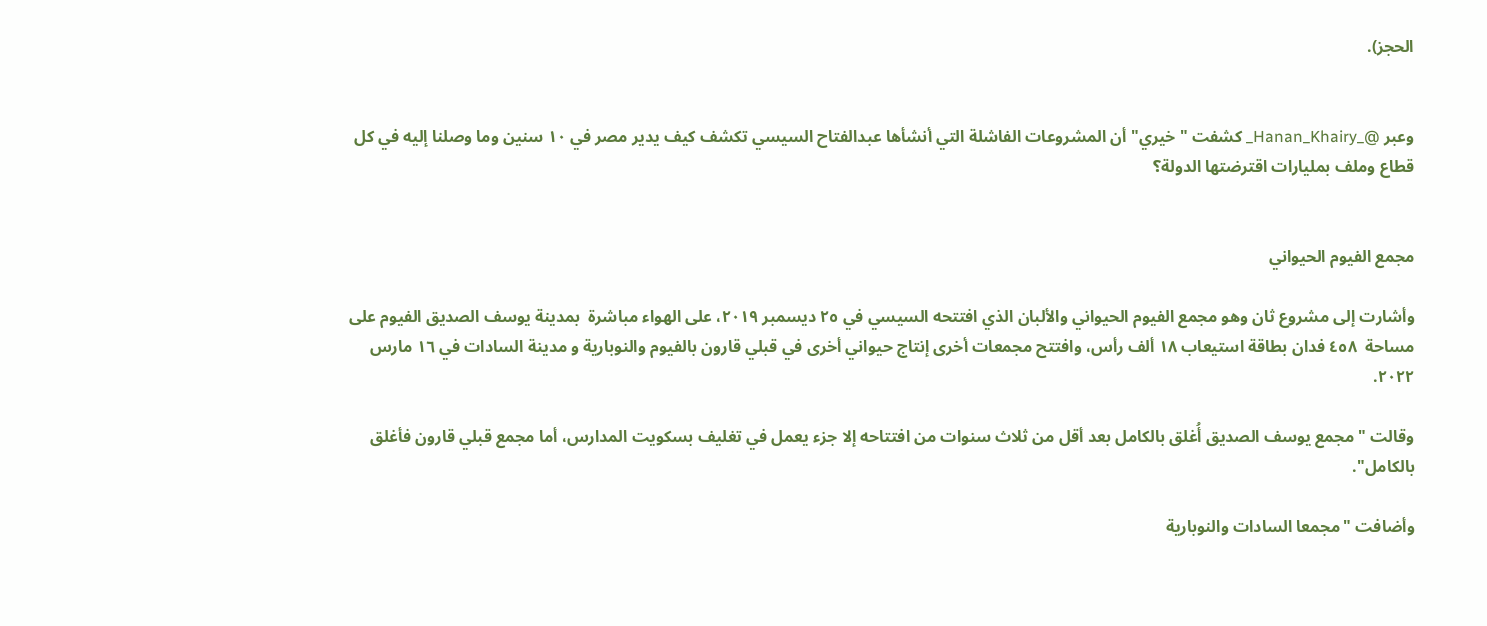الحجز).


وعبر @_Hanan_Khairy_ كشفت "خيري" أن المشروعات الفاشلة التي أنشأها عبدالفتاح السيسي تكشف كيف يدير مصر في ١٠ سنين وما وصلنا إليه في كل قطاع وملف بمليارات اقترضتها الدولة؟


مجمع الفيوم الحيواني

وأشارت إلى مشروع ثان وهو مجمع الفيوم الحيواني والألبان الذي افتتحه السيسي في ٢٥ ديسمبر ٢٠١٩، على الهواء مباشرة  بمدينة يوسف الصديق الفيوم على مساحة  ٤٥٨ فدان بطاقة استيعاب ١٨ ألف رأس، وافتتح مجمعات أخرى إنتاج حيواني أخرى في قبلي قارون بالفيوم والنوبارية و مدينة السادات في ١٦ مارس ٢٠٢٢.

وقالت "مجمع يوسف الصديق أُغلق بالكامل بعد أقل من ثلاث سنوات من افتتاحه إلا جزء يعمل في تغليف بسكويت المدارس، أما مجمع قبلي قارون فأغلق  بالكامل".

وأضافت "مجمعا السادات والنوبارية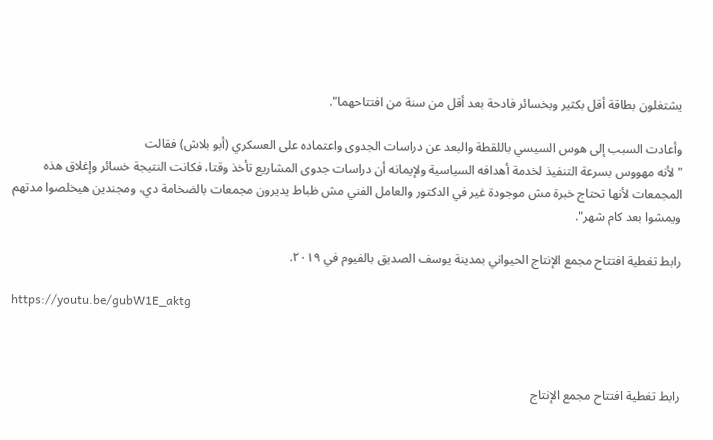يشتغلون بطاقة أقل بكثير وبخسائر فادحة بعد أقل من سنة من افتتاحهما".

وأعادت السبب إلى هوس السيسي باللقطة والبعد عن دراسات الجدوى واعتماده على العسكري (أبو بلاش) فقالت
"لأنه مهووس بسرعة التنفيذ لخدمة أهدافه السياسية ولإيمانه أن دراسات جدوى المشاريع تأخذ وقتا، فكانت النتيجة خسائر وإغلاق هذه المجمعات لأنها تحتاج خبرة مش موجودة غير في الدكتور والعامل الفني مش ظباط يديرون مجمعات بالضخامة دي، ومجندين هيخلصوا مدتهم ويمشوا بعد كام شهر".

رابط تغطية افتتاح مجمع الإنتاج الحيواني بمدينة يوسف الصديق بالفيوم في ٢٠١٩.

https://youtu.be/gubW1E_aktg



رابط تغطية افتتاح مجمع الإنتاج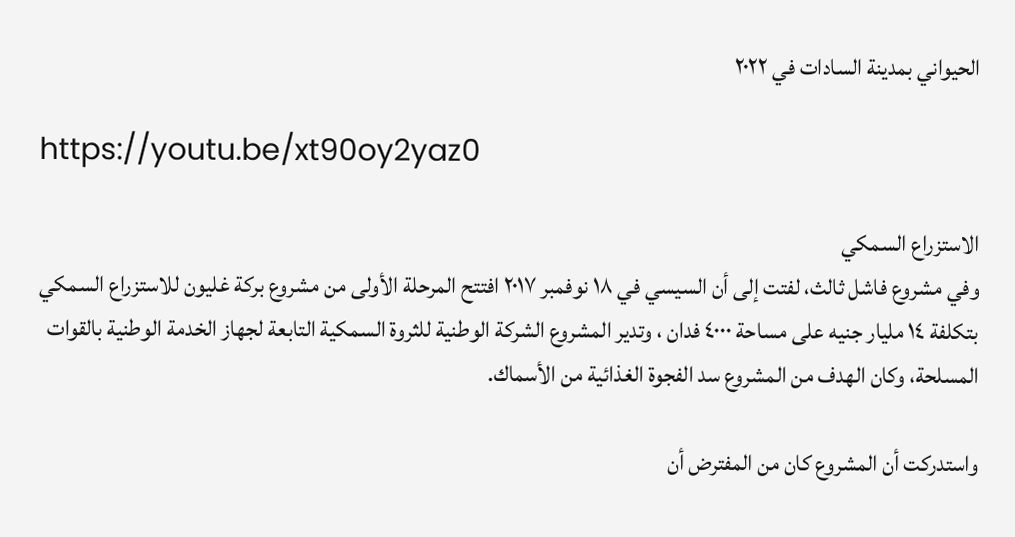الحيواني بمدينة السادات في ٢٠٢٢

https://youtu.be/xt90oy2yaz0

الاستزراع السمكي
وفي مشروع فاشل ثالث، لفتت إلى أن السيسي في ١٨ نوفمبر ٢٠١٧ افتتح المرحلة الأولى من مشروع بركة غليون للاستزراع السمكي بتكلفة ١٤ مليار جنيه على مساحة ٤٠٠٠ فدان ، وتدير المشروع الشركة الوطنية للثروة السمكية التابعة لجهاز الخدمة الوطنية بالقوات المسلحة، وكان الهدف من المشروع سد الفجوة الغذائية من الأسماك.

واستدركت أن المشروع كان من المفترض أن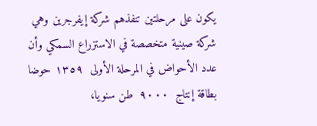يكون على مرحلتين تنفذهم شركة إيفرجرين وهي شركة صينية متخصصة في الاستزراع السمكي وأن عدد الأحواض في المرحلة الأولى  ١٣٥٩ حوضا  بطاقة إنتاج  ٩٠٠٠  طن سنويا،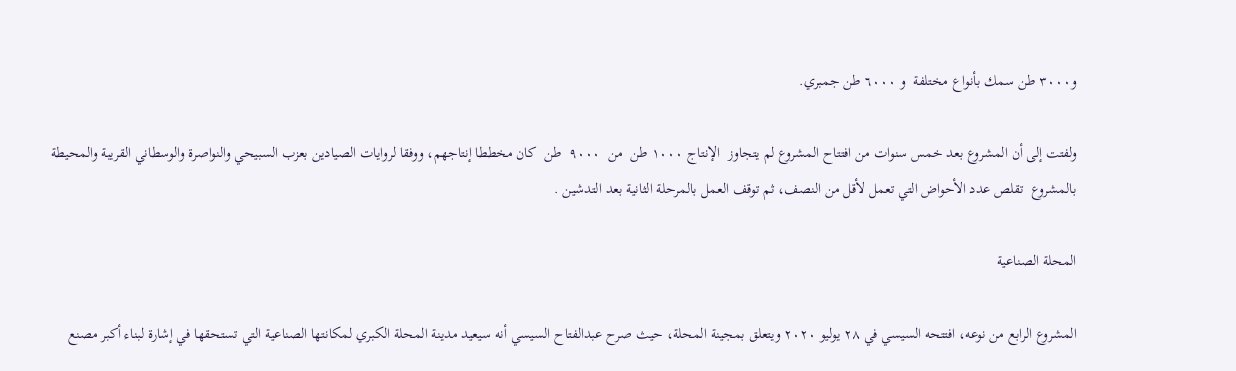و٣٠٠٠ طن سمك بأنواع مختلفة  و ٦٠٠٠ طن جمبري.

ولفتت إلى أن المشروع بعد خمس سنوات من افتتاح المشروع لم يتجاوز  الإنتاج ١٠٠٠ طن  من  ٩٠٠٠  طن  كان مخططا إنتاجهم، ووفقا لروايات الصيادين بعزب السبيحي والنواصرة والوسطاني القريبة والمحيطة بالمشروع  تقلص عدد الأحواض التي تعمل لأقل من النصف، ثم توقف العمل بالمرحلة الثانية بعد التدشين .

المحلة الصناعية

المشروع الرابع من نوعه، افتتحه السيسي في ٢٨ يوليو ٢٠٢٠ ويتعلق بمجينة المحلة، حيث صرح عبدالفتاح السيسي أنه سيعيد مدينة المحلة الكبري لمكانتها الصناعية التي تستحقها في إشارة لبناء أكبر مصنع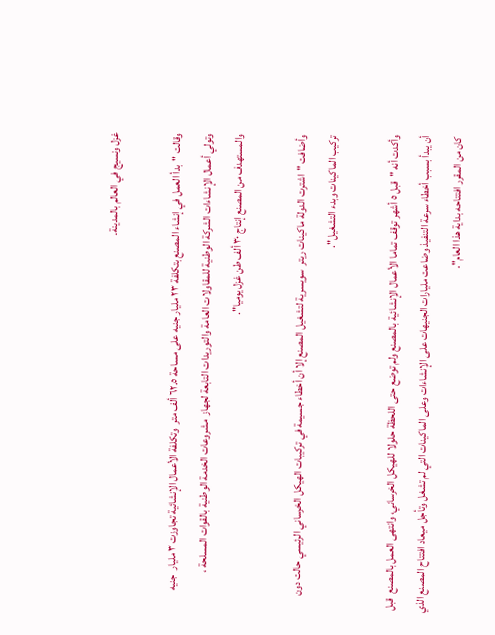غزل ونسيج في العالم بالمدينة.

وقالت "بدأ العمل في إنشاء المصنع بتكلفة ٢٣ مليار جنيه على مساحة ٦٢.٥ ألف متر  وتكلفة الأعمال الإنشائية تجاوزت ٣ مليار  جنيه  وتولي أعمال الإنشاءات الشركة الوطنية للمقاولات العامة والتوريدات التابعة لجهاز  مشروعات الخدمة الوطنية بالقوات المسلحة ، والمستهدف من المصنع إنتاج ٣٠ ألف طن غزل يوميا".

وأضافت "اشترت الدولة ماكينات ريتر  سويسرية لتشغيل المصنع إلا أن أخطاء جسيمة في تركيبات الهيكل الخرساني الرئيسي حالت دون تركيب الماكينات وبدء التشغيل".

وأكدت أنه "قبل ٥ أشهر توقف تماما الأعمال الإنشائية بالمصنع ولم توضع حتى اللحظة حلولا للهيكل الخرساني، وانتهى العمل بالمصنع  قبل أن يبدأ بسبب أخطاء سرعة التنفيذ وضاعت مليارات الجنيهات على الإنشاءات وعلى الماكينات التي لم تشغل وتأجل ميعاد افتتاح المصنع الذي كان من المقرر افتتاحه بداية هذا العام".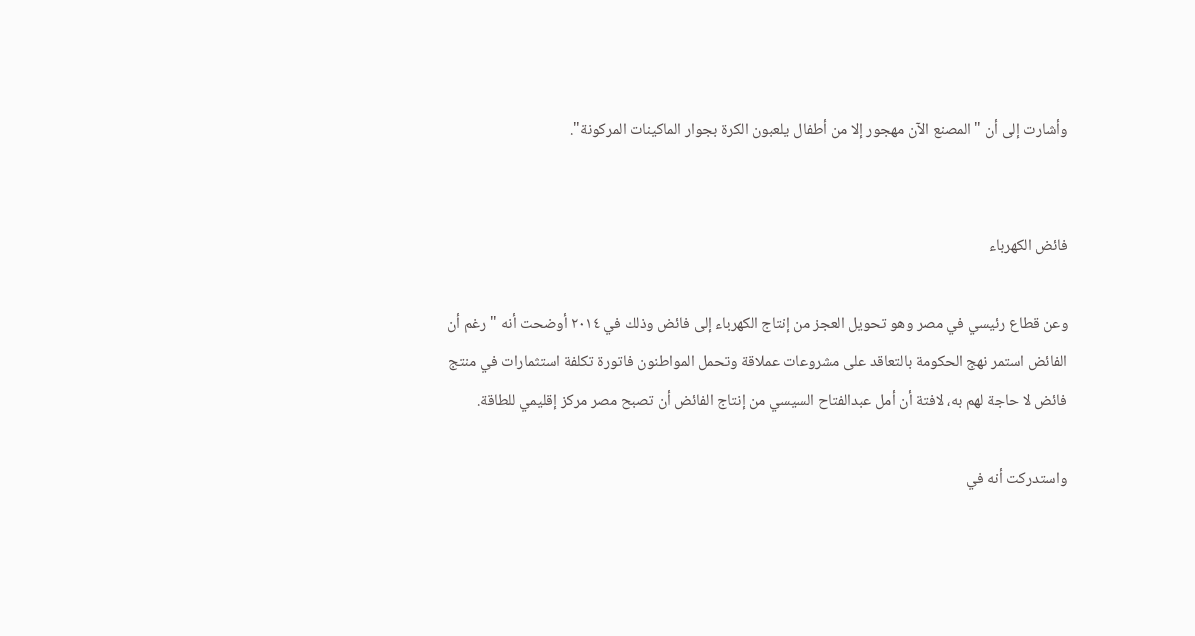وأشارت إلى أن "المصنع الآن مهجور إلا من أطفال يلعبون الكرة بجوار الماكينات المركونة".


فائض الكهرباء

وعن قطاع رئيسي في مصر وهو تحويل العجز من إنتاج الكهرباء إلى فائض وذلك في ٢٠١٤ أوضحت أنه "رغم أن الفائض استمر نهج الحكومة بالتعاقد على مشروعات عملاقة وتحمل المواطنون فاتورة تكلفة استثمارات في منتج فائض لا حاجة لهم به، لافتة أن أمل عبدالفتاح السيسي من إنتاج الفائض أن تصبح مصر مركز إقليمي للطاقة.

واستدركت أنه في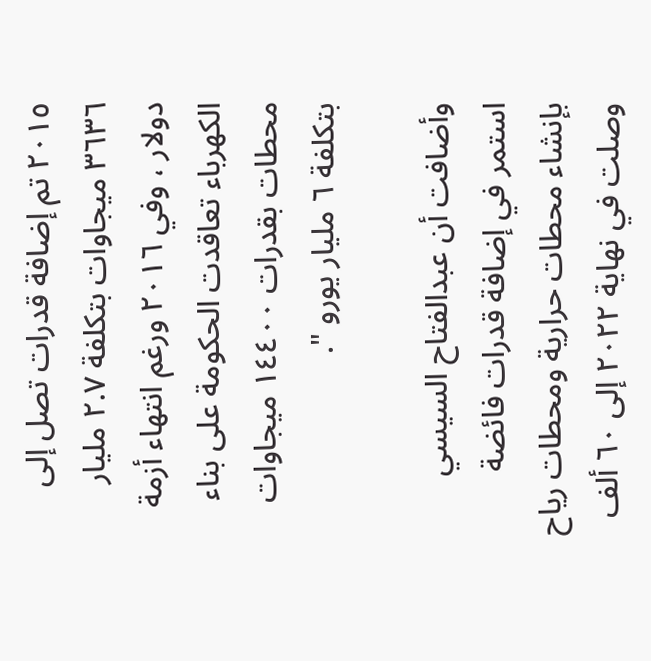٢٠١٥ تم إضافة قدرات تصل إلى ٣٦٣٦ ميجاوات بتكلفة ٢.٧ مليار دولار ، وفي ٢٠١٦ ورغم انتهاء أزمة الكهرباء تعاقدت الحكومة على بناء محطات بقدرات ١٤٤٠٠ ميجاوات  بتكلفة ٦ مليار يورو ".

وأضافت أن عبدالفتاح السيسي استمر في إضافة قدرات فائضة بإنشاء محطات حرارية ومحطات رياح  وصلت في نهاية ٢٠٢٢ إلى ٦٠ ألف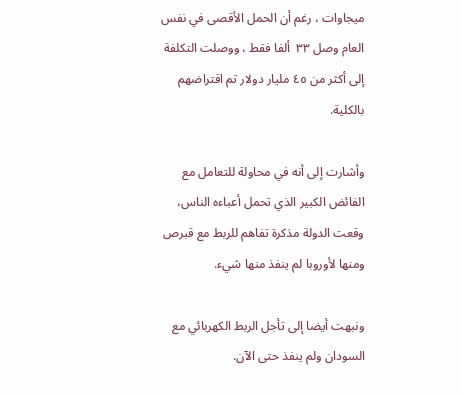ميجاوات ، رغم أن الحمل الأقصى في نفس العام وصل ٣٣  ألفا فقط ، ووصلت التكلفة إلى أكثر من ٤٥ مليار دولار تم اقتراضهم بالكلية.

وأشارت إلى أنه في محاولة للتعامل مع الفائض الكبير الذي تحمل أعباءه الناس، وقعت الدولة مذكرة تفاهم للربط مع قبرص ومنها لأوروبا لم ينفذ منها شيء.

ونبهت أيضا إلى تأجل الربط الكهربائي مع السودان ولم ينفذ حتى الآن.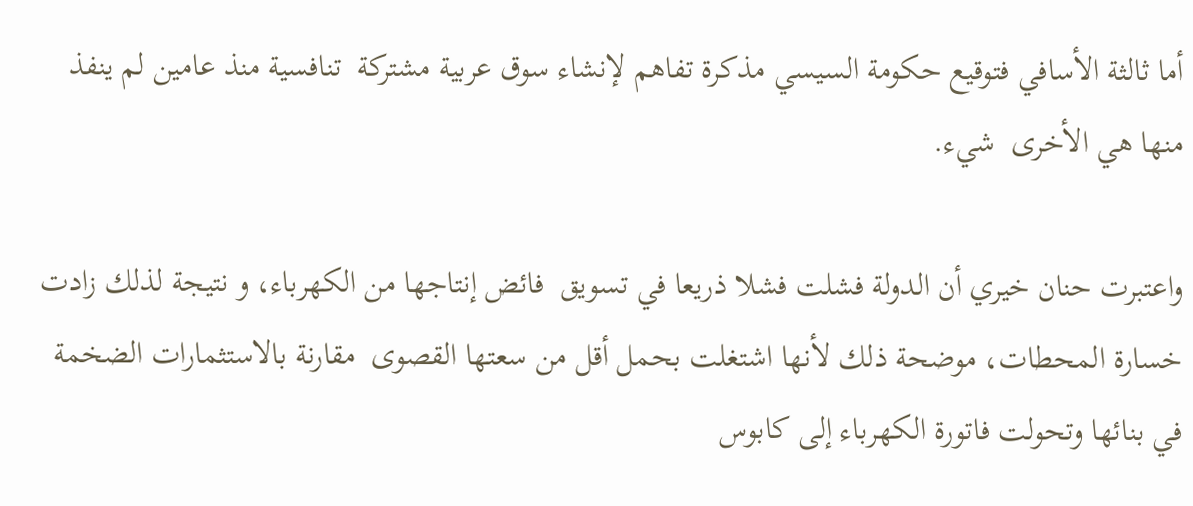أما ثالثة الأسافي فتوقيع حكومة السيسي مذكرة تفاهم لإنشاء سوق عربية مشتركة  تنافسية منذ عامين لم ينفذ منها هي الأخرى  شيء.

واعتبرت حنان خيري أن الدولة فشلت فشلا ذريعا في تسويق  فائض إنتاجها من الكهرباء، و نتيجة لذلك زادت  خسارة المحطات، موضحة ذلك لأنها اشتغلت بحمل أقل من سعتها القصوى  مقارنة بالاستثمارات الضخمة  في بنائها وتحولت فاتورة الكهرباء إلى كابوس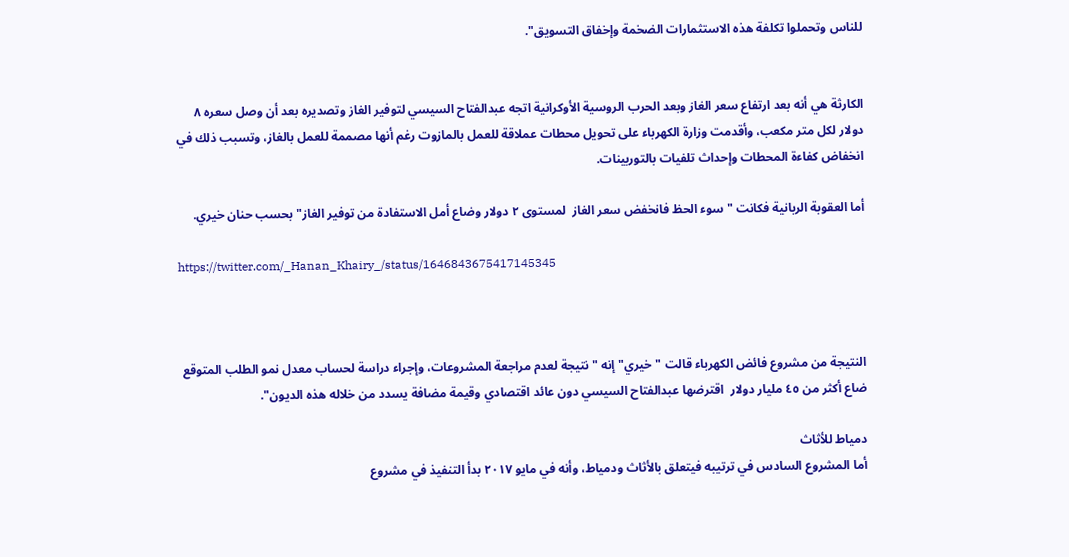للناس وتحملوا تكلفة هذه الاستثمارات الضخمة وإخفاق التسويق".


الكارثة هي أنه بعد ارتفاع سعر الغاز وبعد الحرب الروسية الأوكرانية اتجه عبدالفتاح السيسي لتوفير الغاز وتصديره بعد أن وصل سعره ٨ دولار لكل متر مكعب، وأقدمت وزارة الكهرباء على تحويل محطات عملاقة للعمل بالمازوت رغم أنها مصممة للعمل بالغاز، وتسبب ذلك في انخفاض كفاءة المحطات وإحداث تلفيات بالتوربينات.

أما العقوبة الربانية فكانت "سوء الحظ فانخفض سعر الغاز  لمستوى ٢ دولار وضاع أمل الاستفادة من توفير الغاز" بحسب حنان خيري.

https://twitter.com/_Hanan_Khairy_/status/1646843675417145345



النتيجة من مشروع فائض الكهرباء قالت "خيري" إنه "نتيجة لعدم مراجعة المشروعات، وإجراء دراسة لحساب معدل نمو الطلب المتوقع ضاع أكثر من ٤٥ مليار دولار  اقترضها عبدالفتاح السيسي دون عائد اقتصادي وقيمة مضافة يسدد من خلاله هذه الديون".

دمياط للأثاث
أما المشروع السادس في ترتيبه فيتعلق بالأثاث ودمياط، وأنه في مايو ٢٠١٧ بدأ التنفيذ في مشروع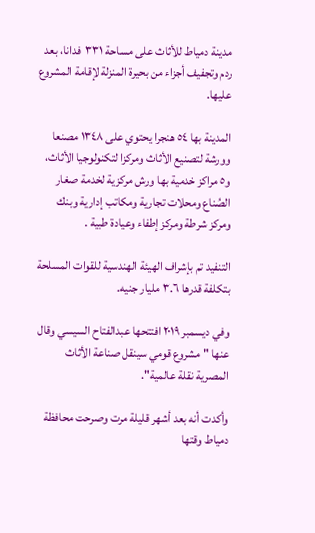مدينة دمياط للأثاث على مساحة ٣٣١  فدانا، بعد ردم وتجفيف أجزاء من بحيرة المنزلة لإقامة المشروع عليها.

المدينة بها ٥٤ هنجرا يحتوي على ١٣٤٨ مصنعا وورشة لتصنيع الأثاث ومركزا لتكنولوجيا الأثاث، و٥ مراكز خدمية بها ورش مركزية لخدمة صغار الصُناع ومحلات تجارية ومكاتب إدارية وبنك ومركز شرطة ومركز إطفاء وعيادة طبية .

التنفيد تم بإشراف الهيئة الهندسية للقوات المسلحة  بتكلفة قدرها ٣.٦ مليار جنيه.

وفي ديسمبر ٢٠١٩ افتتحها عبدالفتاح السيسي وقال عنها " مشروع قومي سينقل صناعة الأثاث المصرية نقلة عالمية".

وأكدت أنه بعد أشهر قليلة مرت وصرحت محافظة دمياط وقتها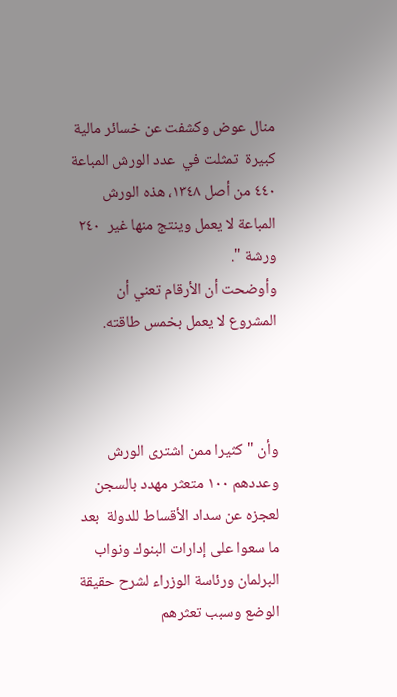منال عوض وكشفت عن خسائر مالية كبيرة  تمثلت في  عدد الورش المباعة ٤٤٠ من أصل ١٣٤٨، هذه الورش المباعة لا يعمل وينتج منها غير  ٢٤٠ ورشة ".
وأوضحت أن الأرقام تعني أن المشروع لا يعمل بخمس طاقته.



وأن "كثيرا ممن اشترى الورش وعددهم ١٠٠ متعثر مهدد بالسجن لعجزه عن سداد الأقساط للدولة  بعد ما سعوا على إدارات البنوك ونواب البرلمان ورئاسة الوزراء لشرح حقيقة الوضع وسبب تعثرهم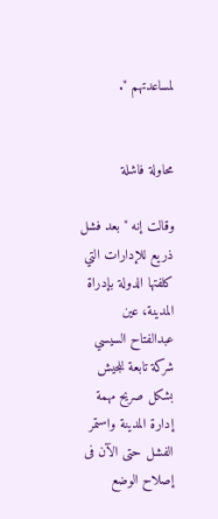لمساعدتهم ".


محاولة فاشلة

وقالت إنه "بعد فشل ذريع للإدارات التي كلفتها الدولة بإدراة المدينة، عين عبدالفتاح السيسي شركة تابعة للجيش بشكل صريح مهمة إدارة المدينة واستمر الفشل حتى الآن فى إصلاح الوضع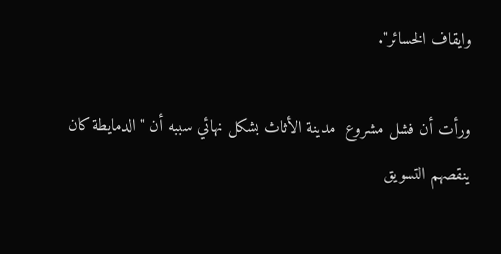وايقاف الخسائر".

ورأت أن فشل مشروع  مدينة الأثاث بشكل نهائي سببه أن "الدمايطة كان ينقصهم التسويق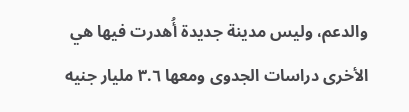والدعم، وليس مدينة جديدة أُهدرت فيها هي الأخرى دراسات الجدوى ومعها ٣.٦ مليار جنيه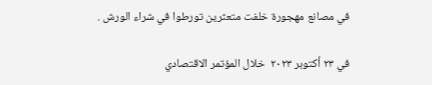في مصانع مهجورة خلفت متعثرين تورطوا في شراء الورش .

في ٢٣ أكتوبر ٢٠٢٣  خلال المؤتمر الاقتصادي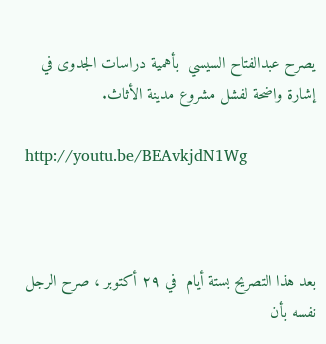يصرح عبدالفتاح السيسي  بأهمية دراسات الجدوى في إشارة واضحة لفشل مشروع مدينة الأثاث.

http://youtu.be/BEAvkjdN1Wg



بعد هذا التصريح بستة أيام  في ٢٩ أكتوبر ، صرح الرجل نفسه بأن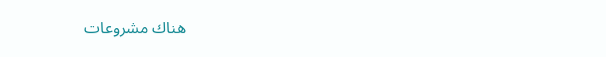هناك مشروعات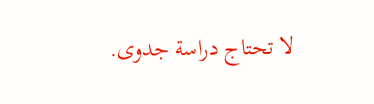لا تحتاج دراسة جدوى.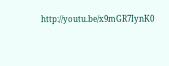http://youtu.be/x9mGR7IynK0